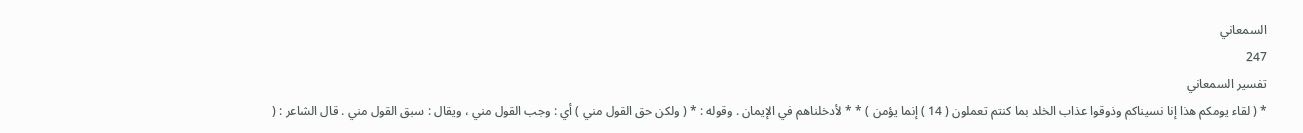السمعاني
247
تفسير السمعاني
* ( لقاء يومكم هذا إنا نسيناكم وذوقوا عذاب الخلد بما كنتم تعملون ( 14 ) إنما يؤمن ) * * لأدخلناهم في الإيمان . وقوله : * ( ولكن حق القول مني ) أي : وجب القول مني ، ويقال : سبق القول مني . قال الشاعر : (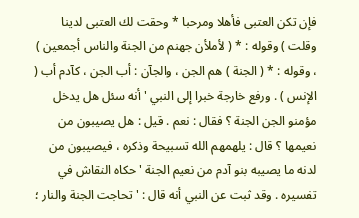فإن تكن العتبى فأهلا ومرحبا * وحقت لك العتبى لدينا وقلت ) وقوله : * ( لأملأن جهنم من الجنة والناس أجمعين ) ، وقوله : * ( الجنة ) هم الجن ، والجآن : أب الجن ، كآدم أب ( الإنس ) . ورفع خارجة خبرا إلى النبي ' أنه سئل هل يدخل مؤمنو الجن الجنة ؟ فقال : نعم . قيل : هل يصيبون من نعيمها ؟ قال : يلهمهم الله تسبيحة وذكره ، فيصيبون من لدنه ما يصيبه بنو آدم من نعيم الجنة ' حكاه النقاش في تفسيره . وقد ثبت عن النبي أنه قال : ' تحاجت الجنة والنار ؛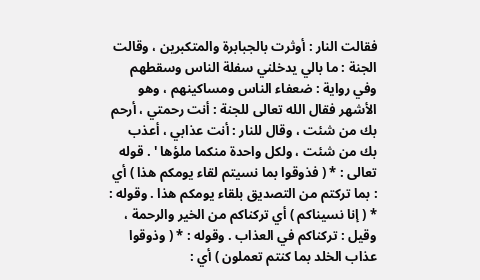فقالت النار : أوثرت بالجبابرة والمتكبرين ، وقالت الجنة : ما بالي يدخلني سفلة الناس وسقطهم وفي رواية : ضعفاء الناس ومساكينهم ، وهو الأشهر فقال الله تعالى للجنة : أنت رحمتي ، أرحم بك من شئت ، وقال للنار : أنت عذابي ، أعذب بك من شئت ، ولكل واحدة منكما ملؤها ' . قوله تعالى : * ( فذوقوا بما نسيتم لقاء يومكم هذا ) أي : بما تركتم من التصديق بلقاء يومكم هذا . وقوله : * ( إنا نسيناكم ) أي تركناكم من الخير والرحمة ، وقيل : تركناكم في العذاب . وقوله : * ( وذوقوا عذاب الخلد بما كنتم تعملون ) أي :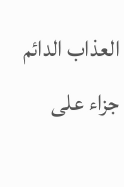العذاب الدائم جزاء على